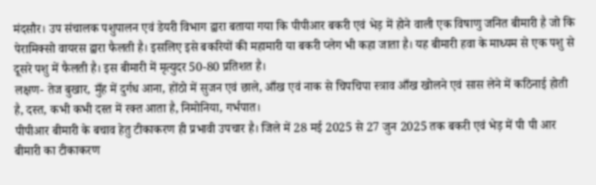मंदसौर। उप संचालक पशुपालन एवं डेयरी विभाग द्वारा बताया गया कि पीपीआर बकरी एवं भेड़ में होने वाली एक विषाणु जनित बीमारी है जो कि पेरामिक्सो वायरस द्वारा फैलती है। इसलिए इसे बकरियों की महामारी या बकरी प्लेग भी कहा जाता है। यह बीमारी हवा के माध्यम से एक पशु से दूसरे पशु में फैलती है। इस बीमारी में मृत्युदर 50-80 प्रतिशत है।
लक्षण- तेज बुखार, मुँह में दुर्गध आना, होंठो में सुजन एवं छाले, आँख एवं नाक से चिपचिपा स्त्राव आँख खोलने एवं सास लेने में कठिनाई होती है, दस्त, कभी कभी दस्त में रक्त आता है, निमोनिया, गर्भपात।
पीपीआर बीमारी के बचाव हेतु टीकाकरण ही प्रभावी उपचार है। जिले में 28 मई 2025 से 27 जुन 2025 तक बकरी एवं भेड़ में पी पी आर बीमारी का टीकाकरण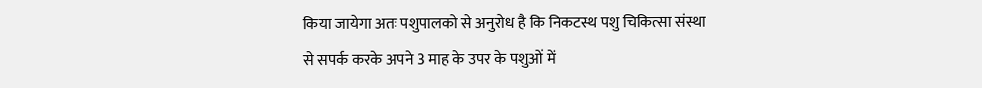किया जायेगा अतः पशुपालको से अनुरोध है कि निकटस्थ पशु चिकित्सा संस्था से सपर्क करके अपने 3 माह के उपर के पशुओं में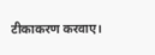टीकाकरण करवाए।